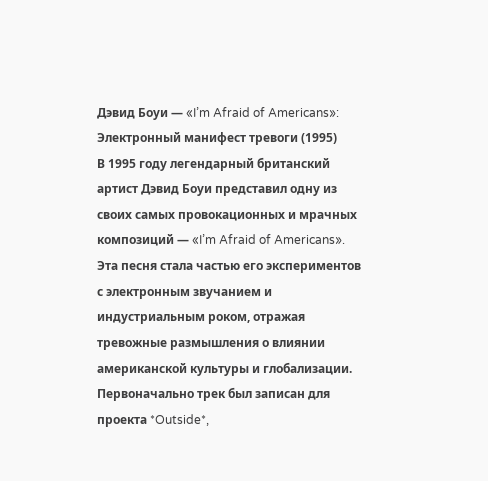Дэвид Боуи — «I’m Afraid of Americans»: Электронный манифест тревоги (1995)
В 1995 году легендарный британский артист Дэвид Боуи представил одну из своих самых провокационных и мрачных композиций — «I’m Afraid of Americans». Эта песня стала частью его экспериментов с электронным звучанием и индустриальным роком, отражая тревожные размышления о влиянии американской культуры и глобализации.
Первоначально трек был записан для проекта *Outside*,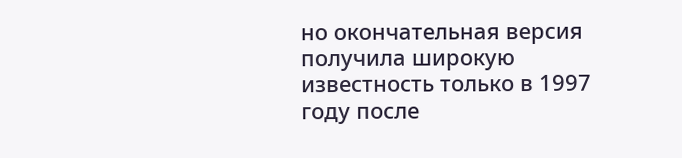но окончательная версия получила широкую известность только в 1997 году после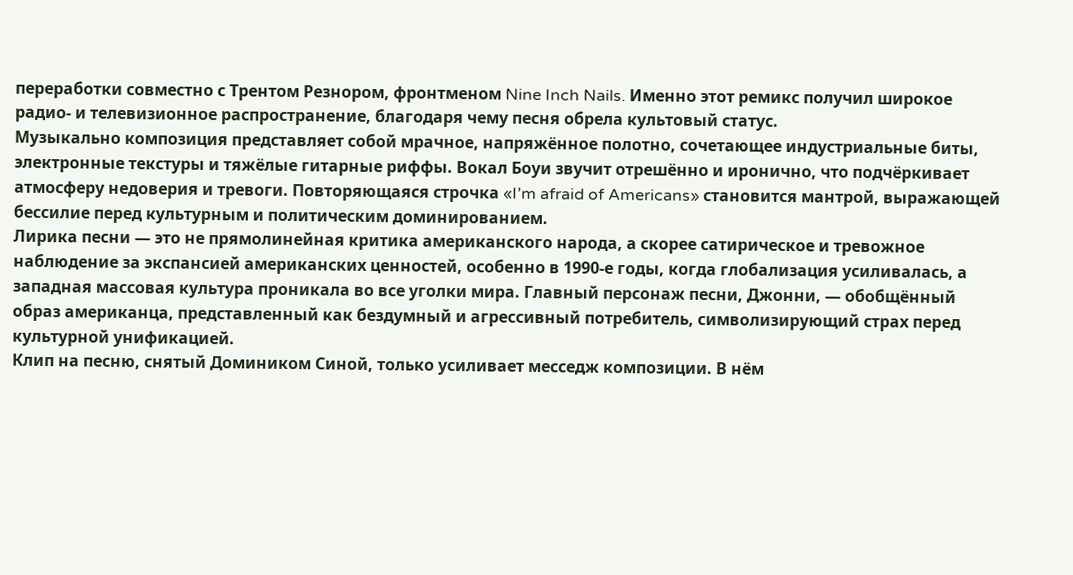переработки совместно с Трентом Резнором, фронтменом Nine Inch Nails. Именно этот ремикс получил широкое радио- и телевизионное распространение, благодаря чему песня обрела культовый статус.
Музыкально композиция представляет собой мрачное, напряжённое полотно, сочетающее индустриальные биты, электронные текстуры и тяжёлые гитарные риффы. Вокал Боуи звучит отрешённо и иронично, что подчёркивает атмосферу недоверия и тревоги. Повторяющаяся строчка «I’m afraid of Americans» становится мантрой, выражающей бессилие перед культурным и политическим доминированием.
Лирика песни — это не прямолинейная критика американского народа, а скорее сатирическое и тревожное наблюдение за экспансией американских ценностей, особенно в 1990-е годы, когда глобализация усиливалась, а западная массовая культура проникала во все уголки мира. Главный персонаж песни, Джонни, — обобщённый образ американца, представленный как бездумный и агрессивный потребитель, символизирующий страх перед культурной унификацией.
Клип на песню, снятый Домиником Синой, только усиливает месседж композиции. В нём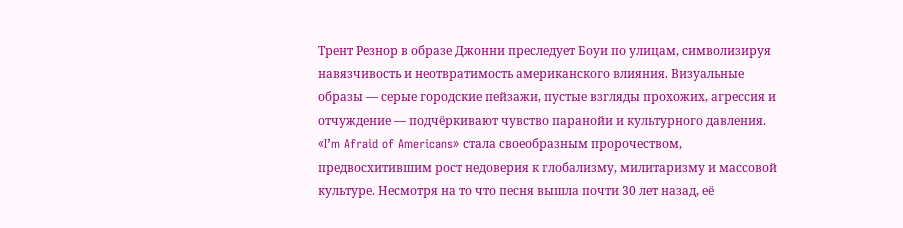Трент Резнор в образе Джонни преследует Боуи по улицам, символизируя навязчивость и неотвратимость американского влияния. Визуальные образы — серые городские пейзажи, пустые взгляды прохожих, агрессия и отчуждение — подчёркивают чувство паранойи и культурного давления.
«I’m Afraid of Americans» стала своеобразным пророчеством, предвосхитившим рост недоверия к глобализму, милитаризму и массовой культуре. Несмотря на то что песня вышла почти 30 лет назад, её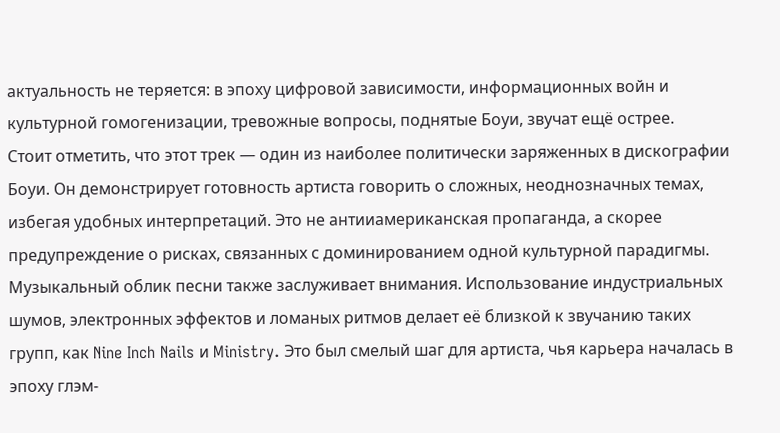актуальность не теряется: в эпоху цифровой зависимости, информационных войн и культурной гомогенизации, тревожные вопросы, поднятые Боуи, звучат ещё острее.
Стоит отметить, что этот трек — один из наиболее политически заряженных в дискографии Боуи. Он демонстрирует готовность артиста говорить о сложных, неоднозначных темах, избегая удобных интерпретаций. Это не антииамериканская пропаганда, а скорее предупреждение о рисках, связанных с доминированием одной культурной парадигмы.
Музыкальный облик песни также заслуживает внимания. Использование индустриальных шумов, электронных эффектов и ломаных ритмов делает её близкой к звучанию таких групп, как Nine Inch Nails и Ministry. Это был смелый шаг для артиста, чья карьера началась в эпоху глэм-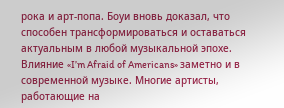рока и арт-попа. Боуи вновь доказал, что способен трансформироваться и оставаться актуальным в любой музыкальной эпохе.
Влияние «I’m Afraid of Americans» заметно и в современной музыке. Многие артисты, работающие на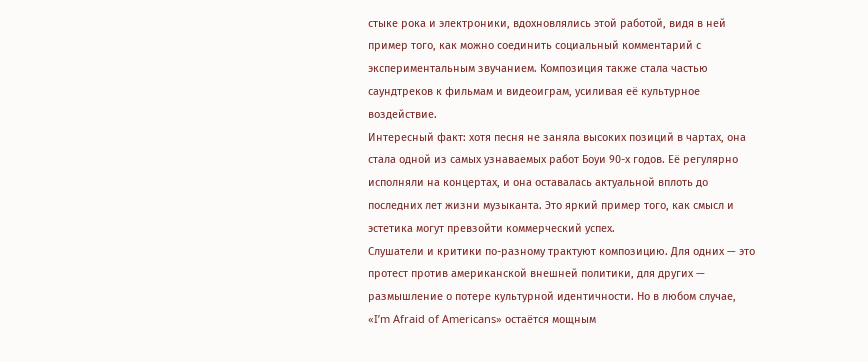стыке рока и электроники, вдохновлялись этой работой, видя в ней пример того, как можно соединить социальный комментарий с экспериментальным звучанием. Композиция также стала частью саундтреков к фильмам и видеоиграм, усиливая её культурное воздействие.
Интересный факт: хотя песня не заняла высоких позиций в чартах, она стала одной из самых узнаваемых работ Боуи 90-х годов. Её регулярно исполняли на концертах, и она оставалась актуальной вплоть до последних лет жизни музыканта. Это яркий пример того, как смысл и эстетика могут превзойти коммерческий успех.
Слушатели и критики по-разному трактуют композицию. Для одних — это протест против американской внешней политики, для других — размышление о потере культурной идентичности. Но в любом случае, «I’m Afraid of Americans» остаётся мощным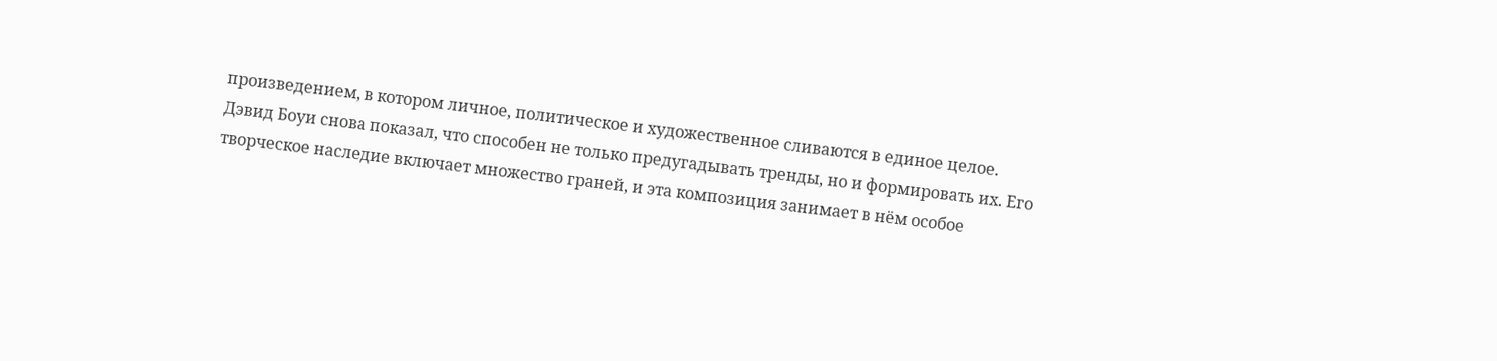произведением, в котором личное, политическое и художественное сливаются в единое целое.
Дэвид Боуи снова показал, что способен не только предугадывать тренды, но и формировать их. Его творческое наследие включает множество граней, и эта композиция занимает в нём особое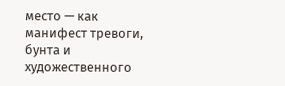место — как манифест тревоги, бунта и художественного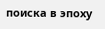поиска в эпоху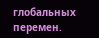глобальных перемен.